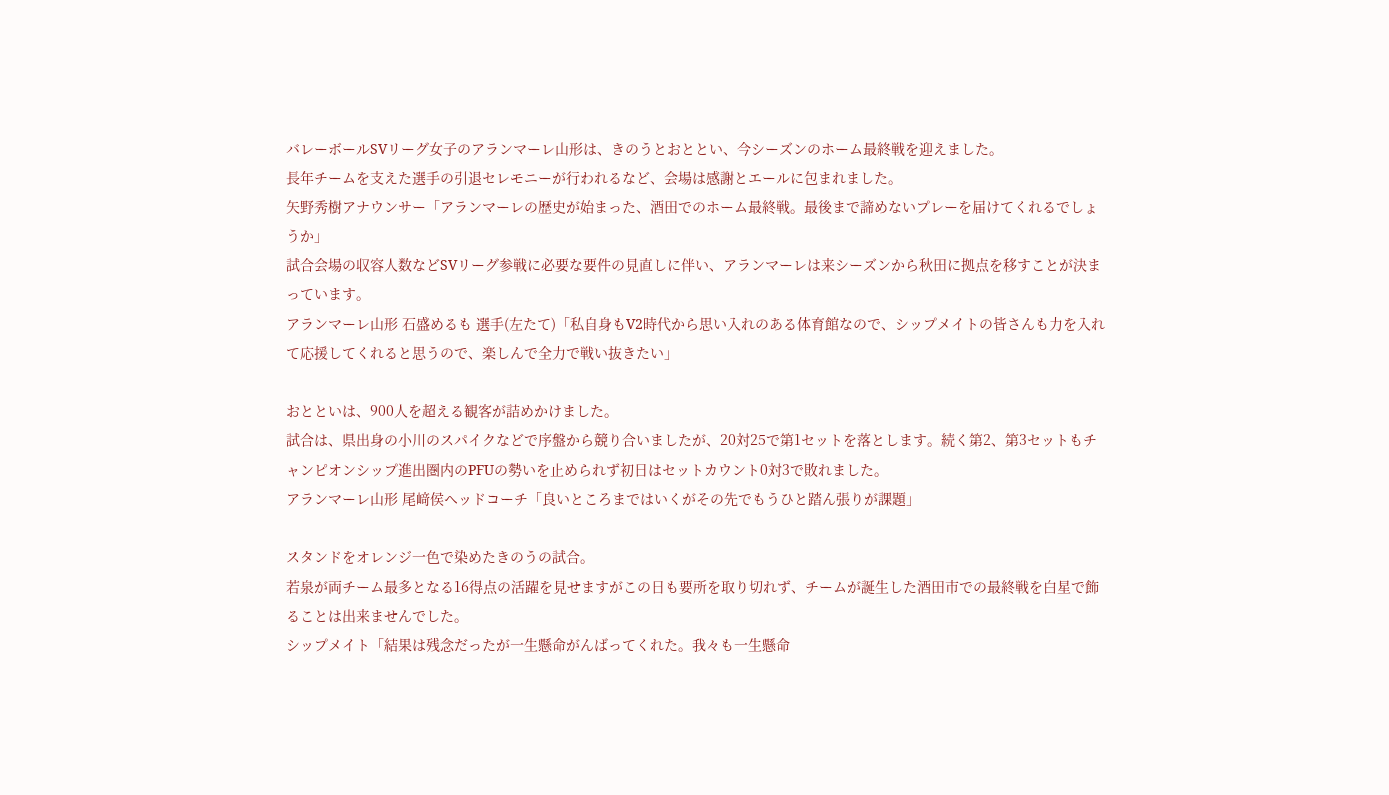バレーボールSVリーグ女子のアランマーレ山形は、きのうとおととい、今シーズンのホーム最終戦を迎えました。
長年チームを支えた選手の引退セレモニーが行われるなど、会場は感謝とエールに包まれました。
矢野秀樹アナウンサー「アランマーレの歴史が始まった、酒田でのホーム最終戦。最後まで諦めないプレーを届けてくれるでしょうか」
試合会場の収容人数などSVリーグ参戦に必要な要件の見直しに伴い、アランマーレは来シーズンから秋田に拠点を移すことが決まっています。
アランマーレ山形 石盛めるも 選手(左たて)「私自身もV2時代から思い入れのある体育館なので、シップメイトの皆さんも力を入れて応援してくれると思うので、楽しんで全力で戦い抜きたい」

おとといは、900人を超える観客が詰めかけました。
試合は、県出身の小川のスパイクなどで序盤から競り合いましたが、20対25で第1セットを落とします。続く第2、第3セットもチャンピオンシップ進出圏内のPFUの勢いを止められず初日はセットカウント0対3で敗れました。
アランマーレ山形 尾﨑侯ヘッドコーチ「良いところまではいくがその先でもうひと踏ん張りが課題」

スタンドをオレンジ一色で染めたきのうの試合。
若泉が両チーム最多となる16得点の活躍を見せますがこの日も要所を取り切れず、チームが誕生した酒田市での最終戦を白星で飾ることは出来ませんでした。
シップメイト「結果は残念だったが一生懸命がんばってくれた。我々も一生懸命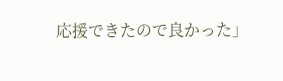応援できたので良かった」